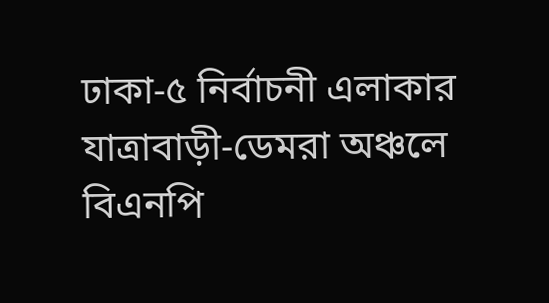ঢাকা-৫ নির্বাচনী এলাকার যাত্রাবাড়ী-ডেমরা অঞ্চলে বিএনপি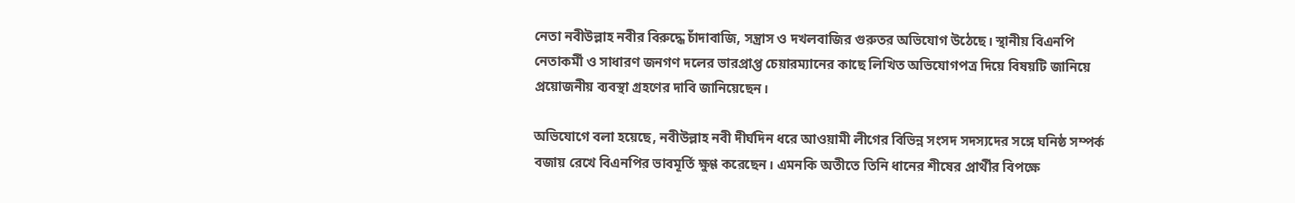নেতা নবীউল্লাহ নবীর বিরুদ্ধে চাঁদাবাজি, সন্ত্রাস ও দখলবাজির গুরুতর অভিযোগ উঠেছে। স্থানীয় বিএনপি নেতাকর্মী ও সাধারণ জনগণ দলের ভারপ্রাপ্ত চেয়ারম্যানের কাছে লিখিত অভিযোগপত্র দিয়ে বিষয়টি জানিয়ে প্রয়োজনীয় ব্যবস্থা গ্রহণের দাবি জানিয়েছেন।

অভিযোগে বলা হয়েছে, নবীউল্লাহ নবী দীর্ঘদিন ধরে আওয়ামী লীগের বিভিন্ন সংসদ সদস্যদের সঙ্গে ঘনিষ্ঠ সম্পর্ক বজায় রেখে বিএনপির ভাবমূর্তি ক্ষুণ্ণ করেছেন। এমনকি অতীতে তিনি ধানের শীষের প্রার্থীর বিপক্ষে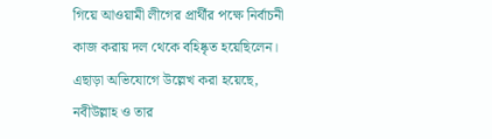গিয়ে আওয়ামী লীগের প্রার্থীর পক্ষে নির্বাচনী কাজ করায় দল থেকে বহিষ্কৃত হয়েছিলেন।
এছাড়া অভিযোগে উল্লেখ করা হয়েছে, নবীউল্লাহ ও তার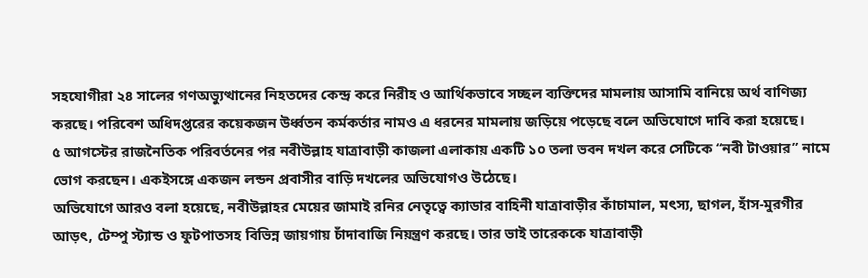সহযোগীরা ২৪ সালের গণঅভ্যুত্থানের নিহতদের কেন্দ্র করে নিরীহ ও আর্থিকভাবে সচ্ছল ব্যক্তিদের মামলায় আসামি বানিয়ে অর্থ বাণিজ্য করছে। পরিবেশ অধিদপ্তরের কয়েকজন উর্ধ্বতন কর্মকর্তার নামও এ ধরনের মামলায় জড়িয়ে পড়েছে বলে অভিযোগে দাবি করা হয়েছে।
৫ আগস্টের রাজনৈতিক পরিবর্তনের পর নবীউল্লাহ যাত্রাবাড়ী কাজলা এলাকায় একটি ১০ তলা ভবন দখল করে সেটিকে “নবী টাওয়ার” নামে ভোগ করছেন। একইসঙ্গে একজন লন্ডন প্রবাসীর বাড়ি দখলের অভিযোগও উঠেছে।
অভিযোগে আরও বলা হয়েছে, নবীউল্লাহর মেয়ের জামাই রনির নেতৃত্বে ক্যাডার বাহিনী যাত্রাবাড়ীর কাঁচামাল, মৎস্য, ছাগল, হাঁস-মুরগীর আড়ৎ, টেম্পু স্ট্যান্ড ও ফুটপাতসহ বিভিন্ন জায়গায় চাঁদাবাজি নিয়ন্ত্রণ করছে। তার ভাই তারেককে যাত্রাবাড়ী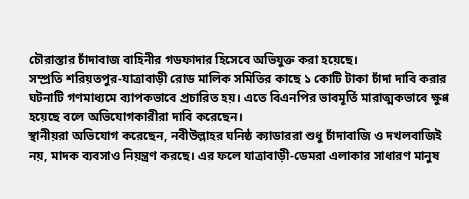চৌরাস্তার চাঁদাবাজ বাহিনীর গডফাদার হিসেবে অভিযুক্ত করা হয়েছে।
সম্প্রতি শরিয়তপুর-যাত্রাবাড়ী রোড মালিক সমিতির কাছে ১ কোটি টাকা চাঁদা দাবি করার ঘটনাটি গণমাধ্যমে ব্যাপকভাবে প্রচারিত হয়। এতে বিএনপির ভাবমূর্তি মারাত্মকভাবে ক্ষুণ্ণ হয়েছে বলে অভিযোগকারীরা দাবি করেছেন।
স্থানীয়রা অভিযোগ করেছেন, নবীউল্লাহর ঘনিষ্ঠ ক্যাডাররা শুধু চাঁদাবাজি ও দখলবাজিই নয়, মাদক ব্যবসাও নিয়ন্ত্রণ করছে। এর ফলে যাত্রাবাড়ী-ডেমরা এলাকার সাধারণ মানুষ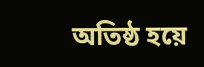অতিষ্ঠ হয়ে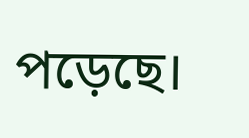পড়েছে।